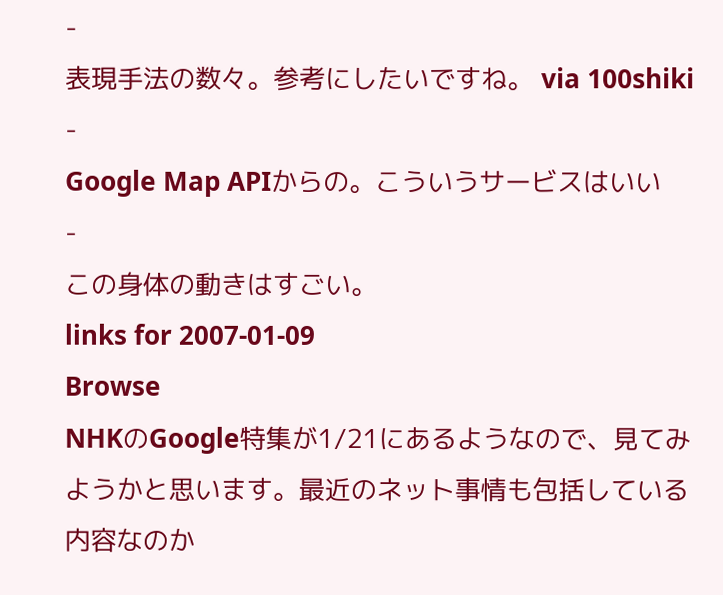-
表現手法の数々。参考にしたいですね。 via 100shiki
-
Google Map APIからの。こういうサービスはいい
-
この身体の動きはすごい。
links for 2007-01-09
Browse
NHKのGoogle特集が1/21にあるようなので、見てみようかと思います。最近のネット事情も包括している内容なのか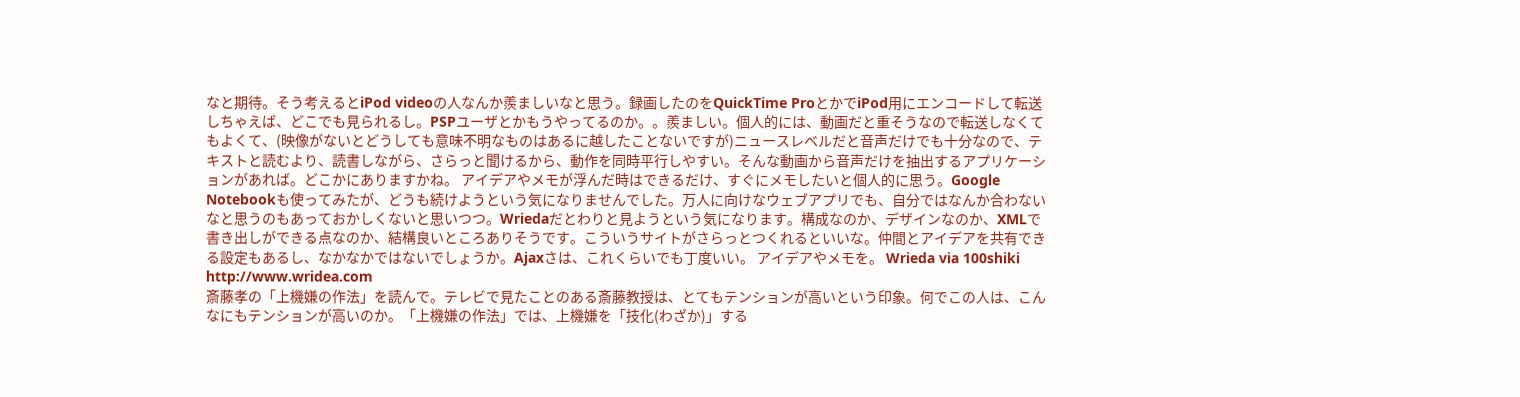なと期待。そう考えるとiPod videoの人なんか羨ましいなと思う。録画したのをQuickTime ProとかでiPod用にエンコードして転送しちゃえば、どこでも見られるし。PSPユーザとかもうやってるのか。。羨ましい。個人的には、動画だと重そうなので転送しなくてもよくて、(映像がないとどうしても意味不明なものはあるに越したことないですが)ニュースレベルだと音声だけでも十分なので、テキストと読むより、読書しながら、さらっと聞けるから、動作を同時平行しやすい。そんな動画から音声だけを抽出するアプリケーションがあれば。どこかにありますかね。 アイデアやメモが浮んだ時はできるだけ、すぐにメモしたいと個人的に思う。Google Notebookも使ってみたが、どうも続けようという気になりませんでした。万人に向けなウェブアプリでも、自分ではなんか合わないなと思うのもあっておかしくないと思いつつ。Wriedaだとわりと見ようという気になります。構成なのか、デザインなのか、XMLで書き出しができる点なのか、結構良いところありそうです。こういうサイトがさらっとつくれるといいな。仲間とアイデアを共有できる設定もあるし、なかなかではないでしょうか。Ajaxさは、これくらいでも丁度いい。 アイデアやメモを。 Wrieda via 100shiki http://www.wridea.com
斎藤孝の「上機嫌の作法」を読んで。テレビで見たことのある斎藤教授は、とてもテンションが高いという印象。何でこの人は、こんなにもテンションが高いのか。「上機嫌の作法」では、上機嫌を「技化(わざか)」する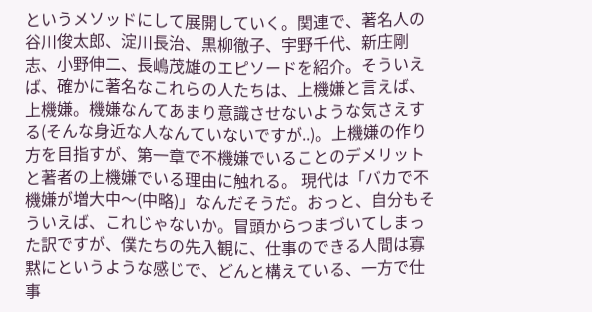というメソッドにして展開していく。関連で、著名人の谷川俊太郎、淀川長治、黒柳徹子、宇野千代、新庄剛志、小野伸二、長嶋茂雄のエピソードを紹介。そういえば、確かに著名なこれらの人たちは、上機嫌と言えば、上機嫌。機嫌なんてあまり意識させないような気さえする(そんな身近な人なんていないですが..)。上機嫌の作り方を目指すが、第一章で不機嫌でいることのデメリットと著者の上機嫌でいる理由に触れる。 現代は「バカで不機嫌が増大中〜(中略)」なんだそうだ。おっと、自分もそういえば、これじゃないか。冒頭からつまづいてしまった訳ですが、僕たちの先入観に、仕事のできる人間は寡黙にというような感じで、どんと構えている、一方で仕事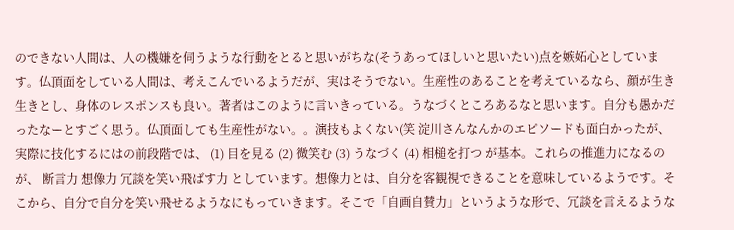のできない人間は、人の機嫌を伺うような行動をとると思いがちな(そうあってほしいと思いたい)点を嫉妬心としています。仏頂面をしている人間は、考えこんでいるようだが、実はそうでない。生産性のあることを考えているなら、顔が生き生きとし、身体のレスポンスも良い。著者はこのように言いきっている。うなづくところあるなと思います。自分も愚かだったなーとすごく思う。仏頂面しても生産性がない。。演技もよくない(笑 淀川さんなんかのエピソードも面白かったが、実際に技化するにはの前段階では、 (1) 目を見る (2) 微笑む (3) うなづく (4) 相槌を打つ が基本。これらの推進力になるのが、 断言力 想像力 冗談を笑い飛ばす力 としています。想像力とは、自分を客観視できることを意味しているようです。そこから、自分で自分を笑い飛せるようなにもっていきます。そこで「自画自賛力」というような形で、冗談を言えるような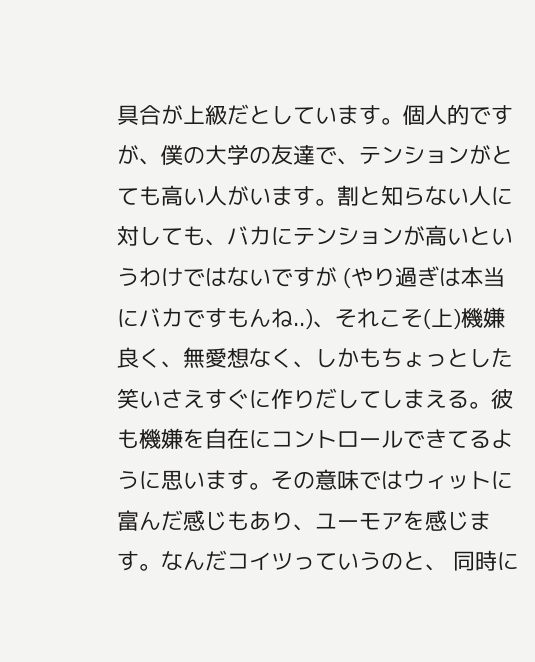具合が上級だとしています。個人的ですが、僕の大学の友達で、テンションがとても高い人がいます。割と知らない人に対しても、バカにテンションが高いというわけではないですが (やり過ぎは本当にバカですもんね..)、それこそ(上)機嫌良く、無愛想なく、しかもちょっとした笑いさえすぐに作りだしてしまえる。彼も機嫌を自在にコントロールできてるように思います。その意味ではウィットに富んだ感じもあり、ユーモアを感じます。なんだコイツっていうのと、 同時に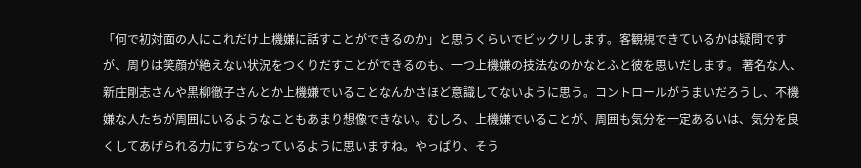「何で初対面の人にこれだけ上機嫌に話すことができるのか」と思うくらいでビックリします。客観視できているかは疑問ですが、周りは笑顔が絶えない状況をつくりだすことができるのも、一つ上機嫌の技法なのかなとふと彼を思いだします。 著名な人、新庄剛志さんや黒柳徹子さんとか上機嫌でいることなんかさほど意識してないように思う。コントロールがうまいだろうし、不機嫌な人たちが周囲にいるようなこともあまり想像できない。むしろ、上機嫌でいることが、周囲も気分を一定あるいは、気分を良くしてあげられる力にすらなっているように思いますね。やっぱり、そう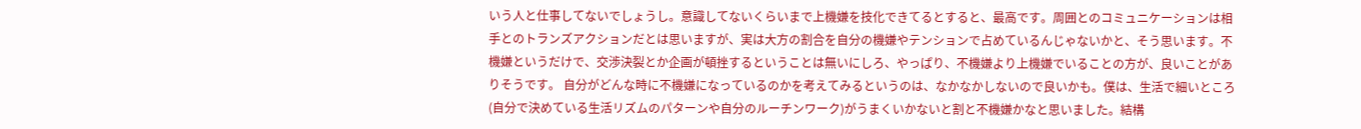いう人と仕事してないでしょうし。意識してないくらいまで上機嫌を技化できてるとすると、最高です。周囲とのコミュニケーションは相手とのトランズアクションだとは思いますが、実は大方の割合を自分の機嫌やテンションで占めているんじゃないかと、そう思います。不機嫌というだけで、交渉決裂とか企画が頓挫するということは無いにしろ、やっぱり、不機嫌より上機嫌でいることの方が、良いことがありそうです。 自分がどんな時に不機嫌になっているのかを考えてみるというのは、なかなかしないので良いかも。僕は、生活で細いところ(自分で決めている生活リズムのパターンや自分のルーチンワーク)がうまくいかないと割と不機嫌かなと思いました。結構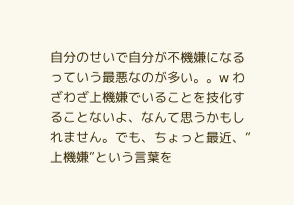自分のせいで自分が不機嫌になるっていう最悪なのが多い。。w わざわざ上機嫌でいることを技化することないよ、なんて思うかもしれません。でも、ちょっと最近、”上機嫌”という言葉を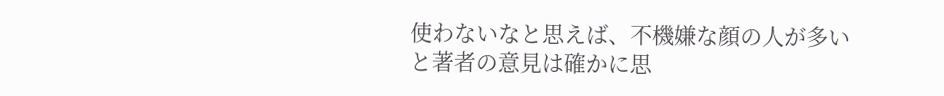使わないなと思えば、不機嫌な顔の人が多いと著者の意見は確かに思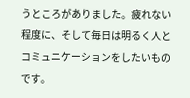うところがありました。疲れない程度に、そして毎日は明るく人とコミュニケーションをしたいものです。